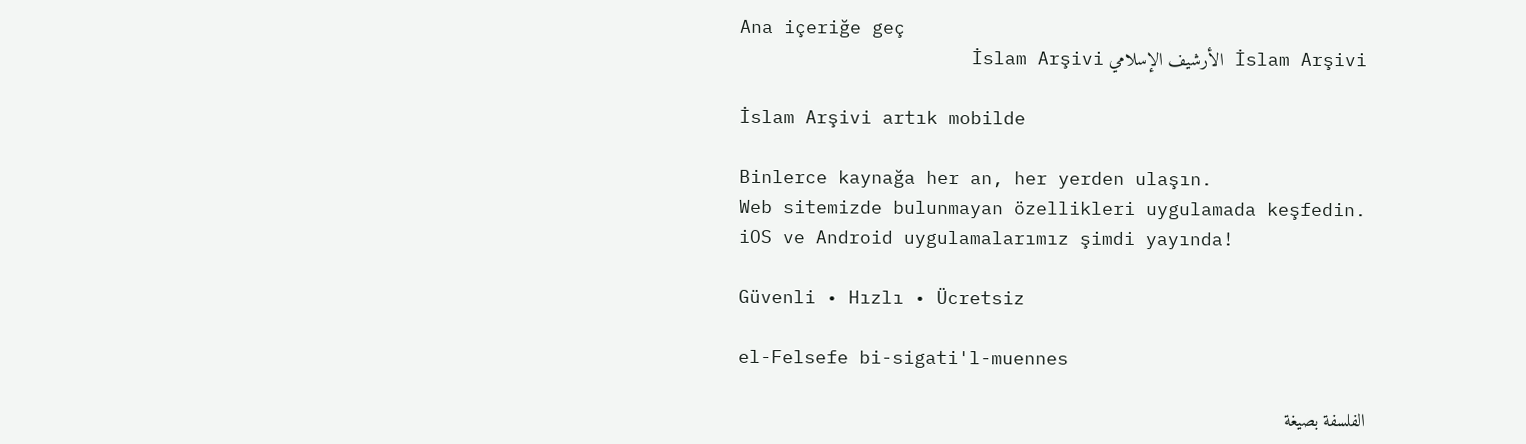Ana içeriğe geç
İslam Arşivi الأرشيف الإسلامي İslam Arşivi

İslam Arşivi artık mobilde

Binlerce kaynağa her an, her yerden ulaşın.
Web sitemizde bulunmayan özellikleri uygulamada keşfedin.
iOS ve Android uygulamalarımız şimdi yayında!

Güvenli • Hızlı • Ücretsiz

el-Felsefe bi-sigati'l-muennes

الفلسفة بصيغة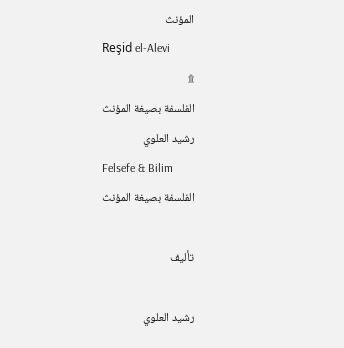المؤنث
Reşid el-Alevi
۩
الفلسفة بصيغة المؤنث
رشيد العلوي
Felsefe & Bilim
الفلسفة بصيغة المؤنث

تأليف

رشيد العلوي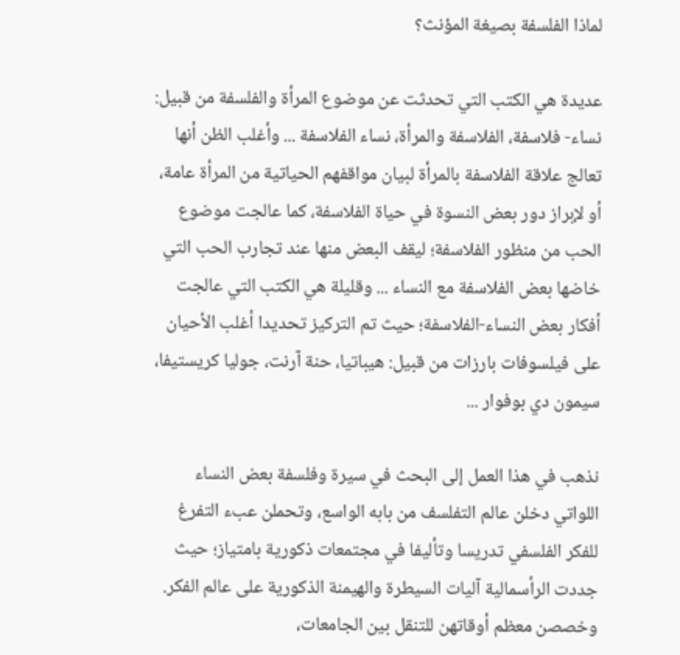لماذا الفلسفة بصيغة المؤنث؟

عديدة هي الكتب التي تحدثت عن موضوع المرأة والفلسفة من قبيل: نساء- فلاسفة، الفلاسفة والمرأة، نساء الفلاسفة ... وأغلب الظن أنها تعالج علاقة الفلاسفة بالمرأة لبيان مواقفهم الحياتية من المرأة عامة، أو لإبراز دور بعض النسوة في حياة الفلاسفة، كما عالجت موضوع الحب من منظور الفلاسفة؛ ليقف البعض منها عند تجارب الحب التي خاضها بعض الفلاسفة مع النساء ... وقليلة هي الكتب التي عالجت أفكار بعض النساء-الفلاسفة؛ حيث تم التركيز تحديدا أغلب الأحيان على فيلسوفات بارزات من قبيل: هيباتيا، حنة آرنت، جوليا كريستيفا، سيمون دي بوفوار ...

نذهب في هذا العمل إلى البحث في سيرة وفلسفة بعض النساء اللواتي دخلن عالم التفلسف من بابه الواسع، وتحملن عبء التفرغ للفكر الفلسفي تدريسا وتأليفا في مجتمعات ذكورية بامتياز؛ حيث جددت الرأسمالية آليات السيطرة والهيمنة الذكورية على عالم الفكر. وخصصن معظم أوقاتهن للتنقل بين الجامعات،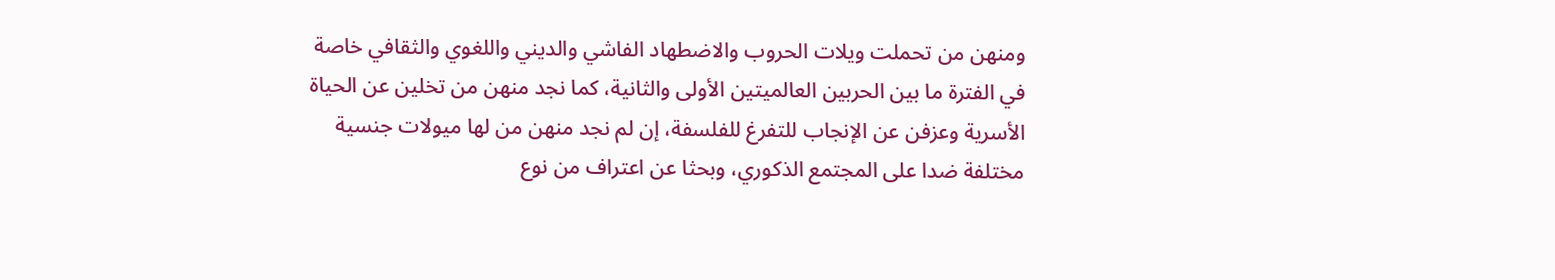ومنهن من تحملت ويلات الحروب والاضطهاد الفاشي والديني واللغوي والثقافي خاصة في الفترة ما بين الحربين العالميتين الأولى والثانية، كما نجد منهن من تخلين عن الحياة الأسرية وعزفن عن الإنجاب للتفرغ للفلسفة، إن لم نجد منهن من لها ميولات جنسية مختلفة ضدا على المجتمع الذكوري، وبحثا عن اعتراف من نوع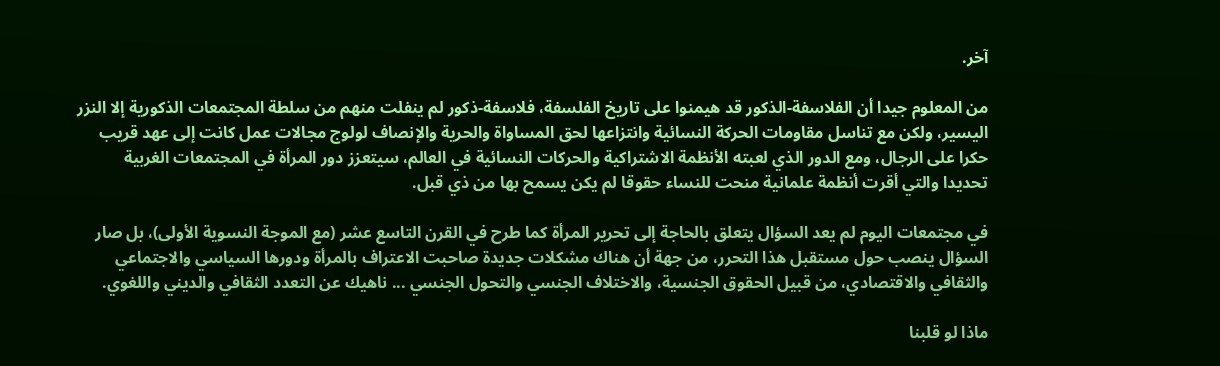آخر.

من المعلوم جيدا أن الفلاسفة-الذكور قد هيمنوا على تاريخ الفلسفة، فلاسفة-ذكور لم ينفلت منهم من سلطة المجتمعات الذكورية إلا النزر اليسير، ولكن مع تناسل مقاومات الحركة النسائية وانتزاعها لحق المساواة والحرية والإنصاف لولوج مجالات عمل كانت إلى عهد قريب حكرا على الرجال، ومع الدور الذي لعبته الأنظمة الاشتراكية والحركات النسائية في العالم، سيتعزز دور المرأة في المجتمعات الغربية تحديدا والتي أقرت أنظمة علمانية منحت للنساء حقوقا لم يكن يسمح بها من ذي قبل.

في مجتمعات اليوم لم يعد السؤال يتعلق بالحاجة إلى تحرير المرأة كما طرح في القرن التاسع عشر (مع الموجة النسوية الأولى)، بل صار السؤال ينصب حول مستقبل هذا التحرر، من جهة أن هناك مشكلات جديدة صاحبت الاعتراف بالمرأة ودورها السياسي والاجتماعي والثقافي والاقتصادي، من قبيل الحقوق الجنسية، والاختلاف الجنسي والتحول الجنسي ... ناهيك عن التعدد الثقافي والديني واللغوي.

ماذا لو قلبنا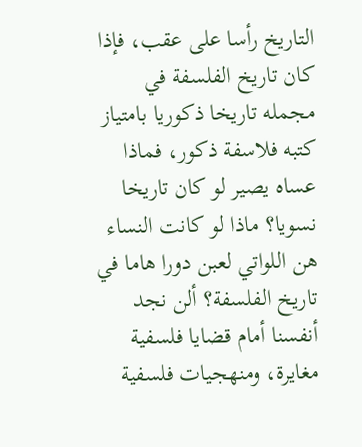التاريخ رأسا على عقب، فإذا كان تاريخ الفلسفة في مجمله تاريخا ذكوريا بامتياز كتبه فلاسفة ذكور، فماذا عساه يصير لو كان تاريخا نسويا؟ ماذا لو كانت النساء هن اللواتي لعبن دورا هاما في تاريخ الفلسفة؟ ألن نجد أنفسنا أمام قضايا فلسفية مغايرة، ومنهجيات فلسفية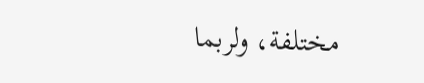مختلفة، ولربما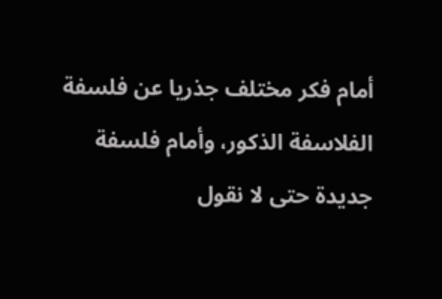أمام فكر مختلف جذريا عن فلسفة الفلاسفة الذكور، وأمام فلسفة جديدة حتى لا نقول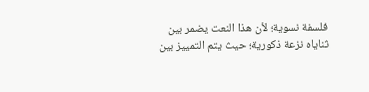فلسفة نسوية؛ لأن هذا النعت يضمر بين ثناياه نزعة ذكورية؛ حيث يتم التمييز بين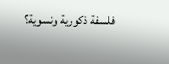فلسفة ذكورية ونسوية؟